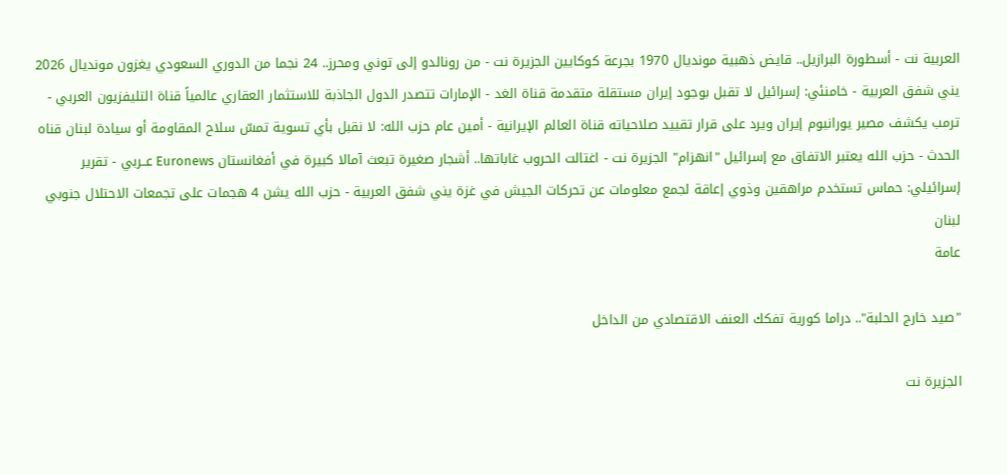العربية نت - أسطورة البرازيل.. قايض ذهبية مونديال 1970 بجرعة كوكايين الجزيرة نت - من رونالدو إلى توني ومحرز.. 24 نجما من الدوري السعودي يغزون مونديال 2026 يني شفق العربية - خامنئي: إسرائيل لا تقبل بوجود إيران مستقلة متقدمة قناة الغد - الإمارات تتصدر الدول الجاذبة للاستثمار العقاري عالمياً قناة التليفزيون العربي - ترمب يكشف مصير يورانيوم إيران ويرد على قرار تقييد صلاحياته قناة العالم الإيرانية - أمين عام حزب الله: لا نقبل بأي تسوية تمسّ سلاح المقاومة أو سيادة لبنان قناه الحدث - حزب الله يعتبر الاتفاق مع إسرائيل "انهزام" الجزيرة نت - اغتالت الحروب غاباتها.. أشجار صغيرة تبعث آمالا كبيرة في أفغانستان Euronews عــربي - تقرير إسرائيلي: حماس تستخدم مراهقين وذوي إعاقة لجمع معلومات عن تحركات الجيش في غزة يني شفق العربية - حزب الله يشن 4 هجمات على تجمعات الاحتلال جنوبي لبنان
عامة

"صيد خارج الحلبة".. دراما كورية تفكك العنف الاقتصادي من الداخل

الجزيرة نت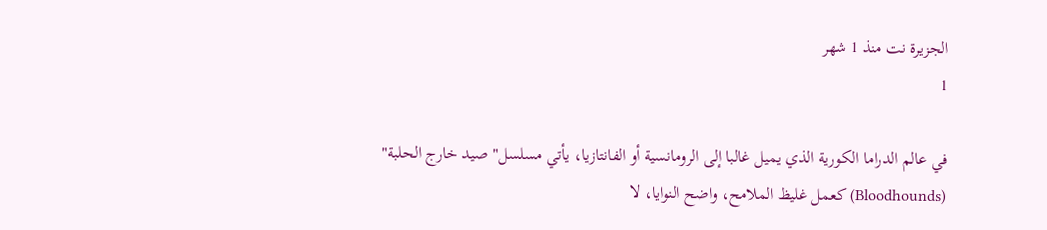الجزيرة نت منذ 1 شهر
1

في عالم الدراما الكورية الذي يميل غالبا إلى الرومانسية أو الفانتازيا، يأتي مسلسل" صيد خارج الحلبة" (Bloodhounds) كعمل غليظ الملامح، واضح النوايا، لا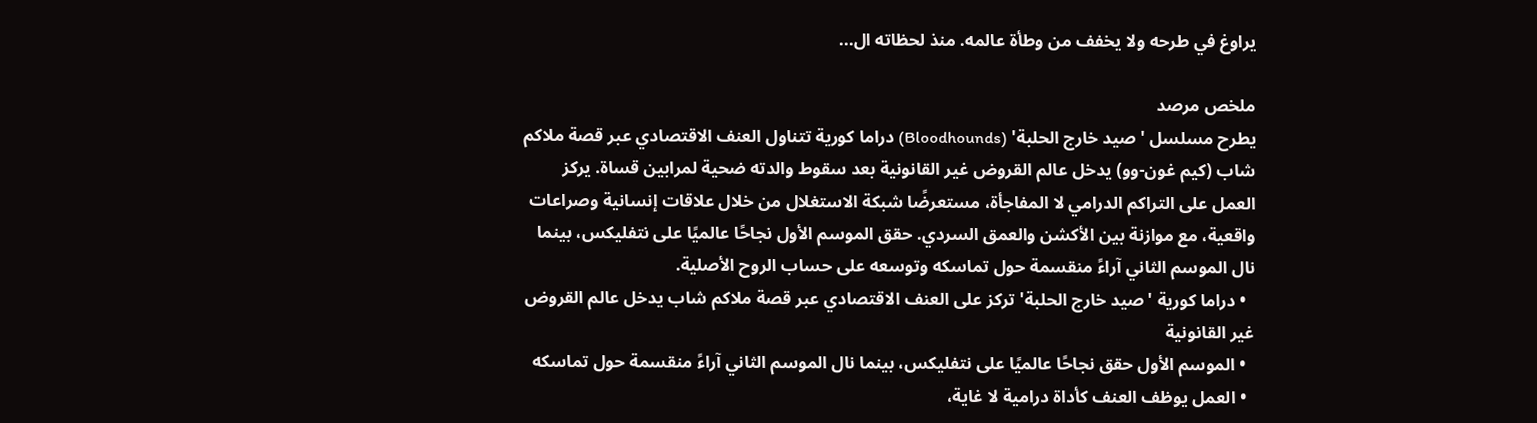يراوغ في طرحه ولا يخفف من وطأة عالمه. منذ لحظاته ال...

ملخص مرصد
يطرح مسلسل 'صيد خارج الحلبة' (Bloodhounds) دراما كورية تتناول العنف الاقتصادي عبر قصة ملاكم شاب (كيم غون-وو) يدخل عالم القروض غير القانونية بعد سقوط والدته ضحية لمرابين قساة. يركز العمل على التراكم الدرامي لا المفاجأة، مستعرضًا شبكة الاستغلال من خلال علاقات إنسانية وصراعات واقعية، مع موازنة بين الأكشن والعمق السردي. حقق الموسم الأول نجاحًا عالميًا على نتفليكس، بينما نال الموسم الثاني آراءً منقسمة حول تماسكه وتوسعه على حساب الروح الأصلية.
  • دراما كورية 'صيد خارج الحلبة' تركز على العنف الاقتصادي عبر قصة ملاكم شاب يدخل عالم القروض غير القانونية
  • الموسم الأول حقق نجاحًا عالميًا على نتفليكس، بينما نال الموسم الثاني آراءً منقسمة حول تماسكه
  • العمل يوظف العنف كأداة درامية لا غاية،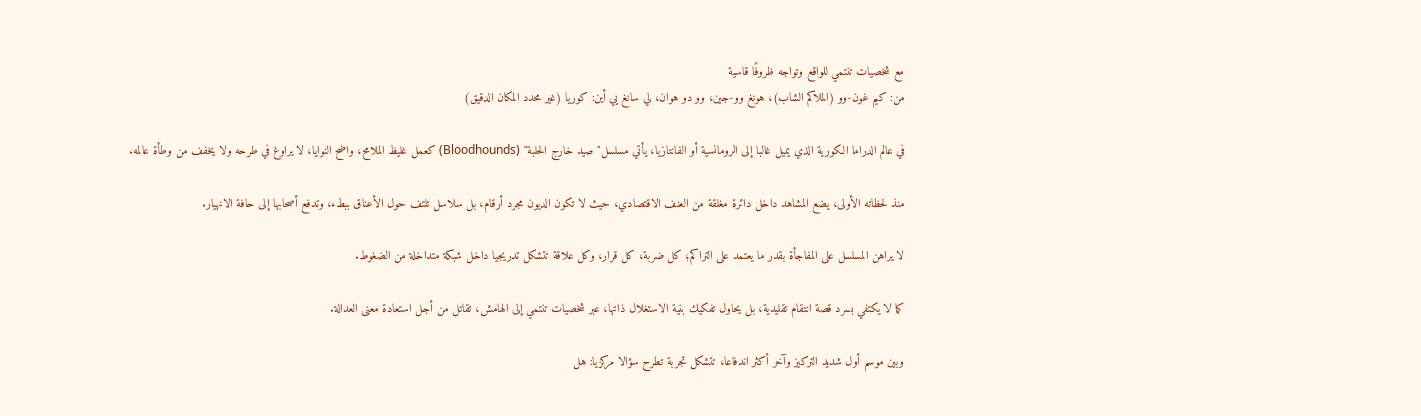مع شخصيات تنتمي للواقع وتواجه ظروفًا قاسية
من: كيم غون-وو (الملاكم الشاب)، هونغ وو-جين، وو دو هوان، لي سانغ يي أين: كوريا (غير محدد المكان الدقيق)

في عالم الدراما الكورية الذي يميل غالبا إلى الرومانسية أو الفانتازيا، يأتي مسلسل" صيد خارج الحلبة" (Bloodhounds) كعمل غليظ الملامح، واضح النوايا، لا يراوغ في طرحه ولا يخفف من وطأة عالمه.

منذ لحظاته الأولى، يضع المشاهد داخل دائرة مغلقة من العنف الاقتصادي، حيث لا تكون الديون مجرد أرقام، بل سلاسل تلتف حول الأعناق ببطء، وتدفع أصحابها إلى حافة الانهيار.

لا يراهن المسلسل على المفاجأة بقدر ما يعتمد على التراكم؛ كل ضربة، كل قرار، وكل علاقة تتشكل تدريجيا داخل شبكة متداخلة من الضغوط.

كما لا يكتفي بسرد قصة انتقام تقليدية، بل يحاول تفكيك بنية الاستغلال ذاتها، عبر شخصيات تنتمي إلى الهامش، تقاتل من أجل استعادة معنى العدالة.

وبين موسم أول شديد التركيز وآخر أكثر اندفاعا، تتشكل تجربة تطرح سؤالا مركزيا: هل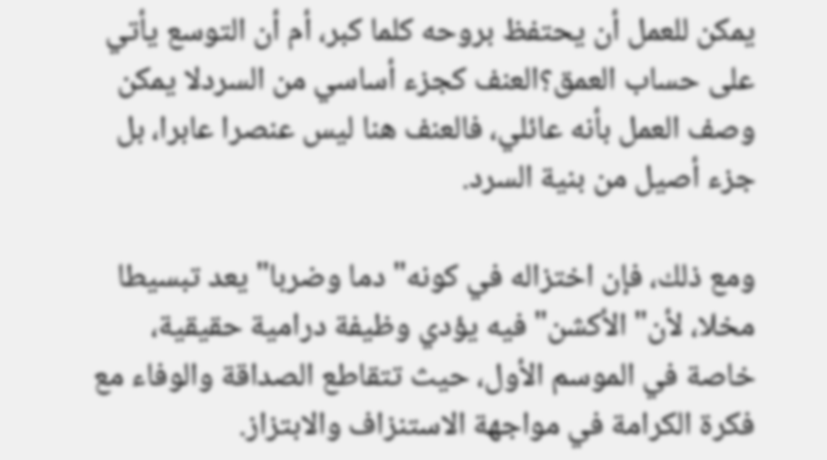يمكن للعمل أن يحتفظ بروحه كلما كبر، أم أن التوسع يأتي على حساب العمق؟العنف كجزء أساسي من السردلا يمكن وصف العمل بأنه عائلي، فالعنف هنا ليس عنصرا عابرا، بل جزء أصيل من بنية السرد.

ومع ذلك، فإن اختزاله في كونه" دما وضربا" يعد تبسيطا مخلا، لأن" الأكشن" فيه يؤدي وظيفة درامية حقيقية، خاصة في الموسم الأول، حيث تتقاطع الصداقة والوفاء مع فكرة الكرامة في مواجهة الاستنزاف والابتزاز.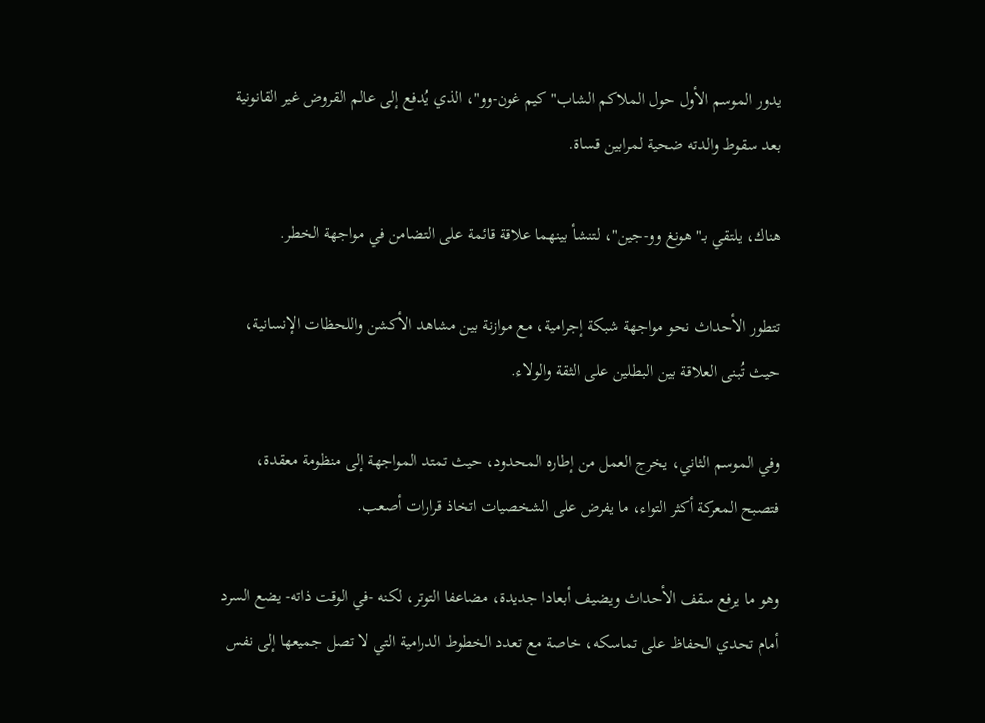يدور الموسم الأول حول الملاكم الشاب" كيم غون-وو"، الذي يُدفع إلى عالم القروض غير القانونية بعد سقوط والدته ضحية لمرابين قساة.

هناك، يلتقي بـ" هونغ وو-جين"، لتنشأ بينهما علاقة قائمة على التضامن في مواجهة الخطر.

تتطور الأحداث نحو مواجهة شبكة إجرامية، مع موازنة بين مشاهد الأكشن واللحظات الإنسانية، حيث تُبنى العلاقة بين البطلين على الثقة والولاء.

وفي الموسم الثاني، يخرج العمل من إطاره المحدود، حيث تمتد المواجهة إلى منظومة معقدة، فتصبح المعركة أكثر التواء، ما يفرض على الشخصيات اتخاذ قرارات أصعب.

وهو ما يرفع سقف الأحداث ويضيف أبعادا جديدة، مضاعفا التوتر، لكنه -في الوقت ذاته- يضع السرد أمام تحدي الحفاظ على تماسكه، خاصة مع تعدد الخطوط الدرامية التي لا تصل جميعها إلى نفس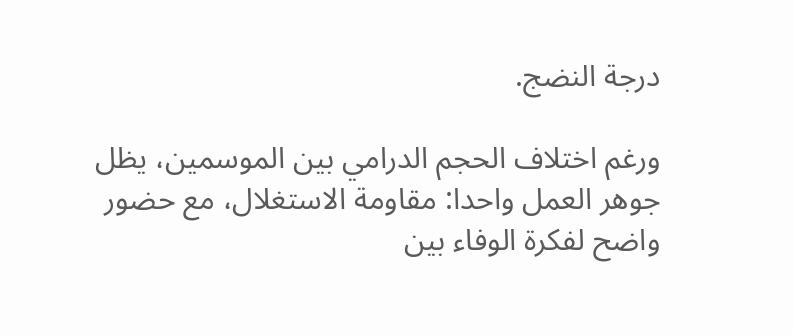درجة النضج.

ورغم اختلاف الحجم الدرامي بين الموسمين، يظل جوهر العمل واحدا: مقاومة الاستغلال، مع حضور واضح لفكرة الوفاء بين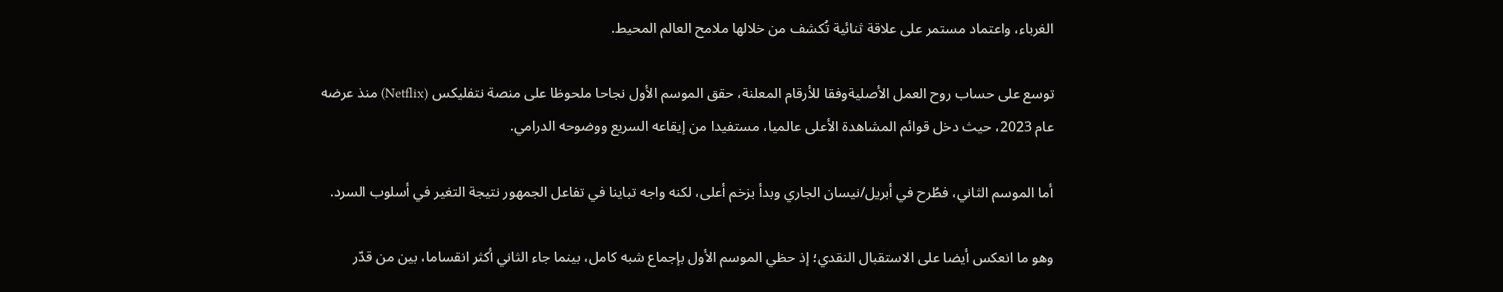الغرباء، واعتماد مستمر على علاقة ثنائية تُكشف من خلالها ملامح العالم المحيط.

توسع على حساب روح العمل الأصليةوفقا للأرقام المعلنة، حقق الموسم الأول نجاحا ملحوظا على منصة نتفليكس (Netflix) منذ عرضه عام 2023، حيث دخل قوائم المشاهدة الأعلى عالميا، مستفيدا من إيقاعه السريع ووضوحه الدرامي.

أما الموسم الثاني، فطُرح في أبريل/نيسان الجاري وبدأ بزخم أعلى، لكنه واجه تباينا في تفاعل الجمهور نتيجة التغير في أسلوب السرد.

وهو ما انعكس أيضا على الاستقبال النقدي؛ إذ حظي الموسم الأول بإجماع شبه كامل، بينما جاء الثاني أكثر انقساما، بين من قدّر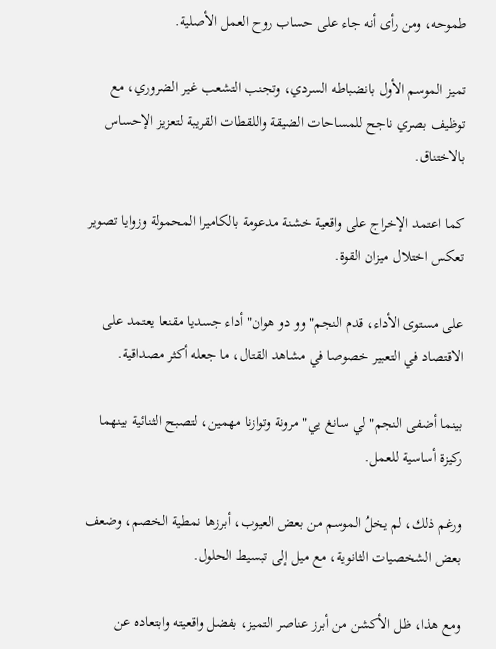طموحه، ومن رأى أنه جاء على حساب روح العمل الأصلية.

تميز الموسم الأول بانضباطه السردي، وتجنب التشعب غير الضروري، مع توظيف بصري ناجح للمساحات الضيقة واللقطات القريبة لتعزيز الإحساس بالاختناق.

كما اعتمد الإخراج على واقعية خشنة مدعومة بالكاميرا المحمولة وزوايا تصوير تعكس اختلال ميزان القوة.

على مستوى الأداء، قدم النجم" وو دو هوان" أداء جسديا مقنعا يعتمد على الاقتصاد في التعبير خصوصا في مشاهد القتال، ما جعله أكثر مصداقية.

بينما أضفى النجم" لي سانغ يي" مرونة وتوازنا مهمين، لتصبح الثنائية بينهما ركيزة أساسية للعمل.

ورغم ذلك، لم يخلُ الموسم من بعض العيوب، أبرزها نمطية الخصم، وضعف بعض الشخصيات الثانوية، مع ميل إلى تبسيط الحلول.

ومع هذا، ظل الأكشن من أبرز عناصر التميز، بفضل واقعيته وابتعاده عن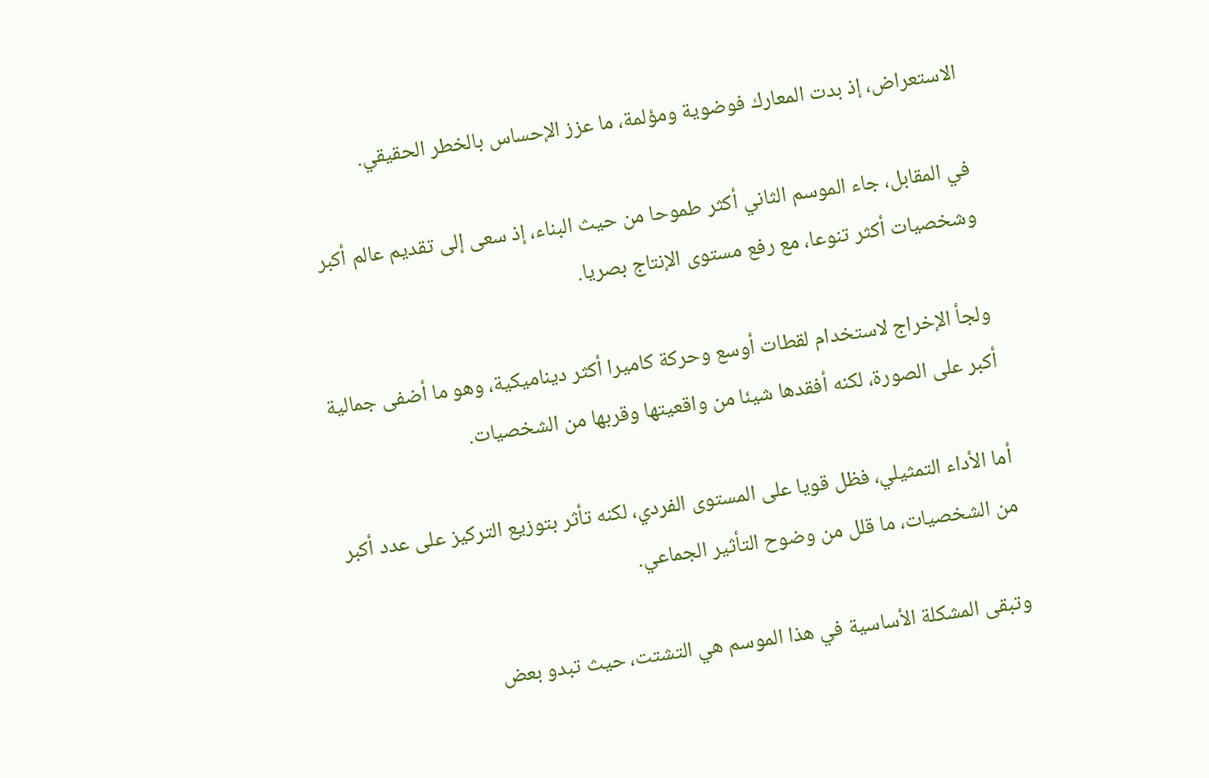الاستعراض، إذ بدت المعارك فوضوية ومؤلمة، ما عزز الإحساس بالخطر الحقيقي.

في المقابل، جاء الموسم الثاني أكثر طموحا من حيث البناء، إذ سعى إلى تقديم عالم أكبر وشخصيات أكثر تنوعا، مع رفع مستوى الإنتاج بصريا.

ولجأ الإخراج لاستخدام لقطات أوسع وحركة كاميرا أكثر ديناميكية، وهو ما أضفى جمالية أكبر على الصورة، لكنه أفقدها شيئا من واقعيتها وقربها من الشخصيات.

أما الأداء التمثيلي، فظل قويا على المستوى الفردي، لكنه تأثر بتوزيع التركيز على عدد أكبر من الشخصيات، ما قلل من وضوح التأثير الجماعي.

وتبقى المشكلة الأساسية في هذا الموسم هي التشتت، حيث تبدو بعض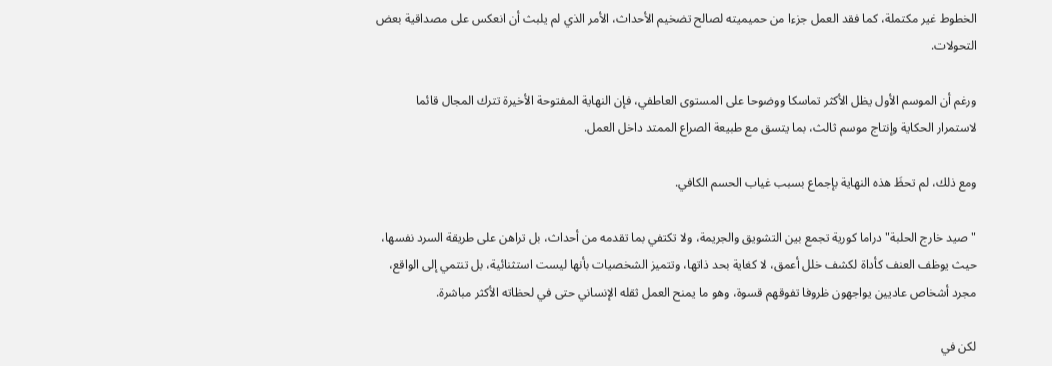الخطوط غير مكتملة، كما فقد العمل جزءا من حميميته لصالح تضخيم الأحداث، الأمر الذي لم يلبث أن انعكس على مصداقية بعض التحولات.

ورغم أن الموسم الأول يظل الأكثر تماسكا ووضوحا على المستوى العاطفي، فإن النهاية المفتوحة الأخيرة تترك المجال قائما لاستمرار الحكاية وإنتاج موسم ثالث، بما يتسق مع طبيعة الصراع الممتد داخل العمل.

ومع ذلك، لم تحظَ هذه النهاية بإجماع بسبب غياب الحسم الكافي.

" صيد خارج الحلبة" دراما كورية تجمع بين التشويق والجريمة، ولا تكتفي بما تقدمه من أحداث، بل تراهن على طريقة السرد نفسها، حيث يوظف العنف كأداة لكشف خلل أعمق، لا كغاية بحد ذاتها، وتتميز الشخصيات بأنها ليست استثنائية، بل تنتمي إلى الواقع، مجرد أشخاص عاديين يواجهون ظروفا تفوقهم قسوة، وهو ما يمنح العمل ثقله الإنساني حتى في لحظاته الأكثر مباشرة.

لكن في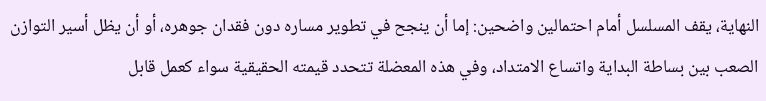النهاية، يقف المسلسل أمام احتمالين واضحين: إما أن ينجح في تطوير مساره دون فقدان جوهره، أو أن يظل أسير التوازن الصعب بين بساطة البداية واتساع الامتداد، وفي هذه المعضلة تتحدد قيمته الحقيقية سواء كعمل قابل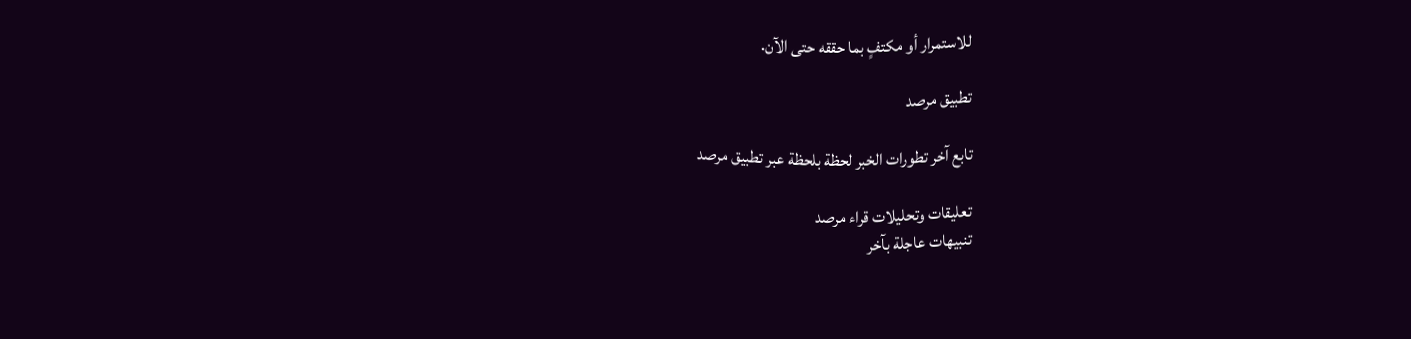للاستمرار أو مكتفٍ بما حققه حتى الآن.

تطبيق مرصد

تابع آخر تطورات الخبر لحظة بلحظة عبر تطبيق مرصد

تعليقات وتحليلات قراء مرصد
تنبيهات عاجلة بآخر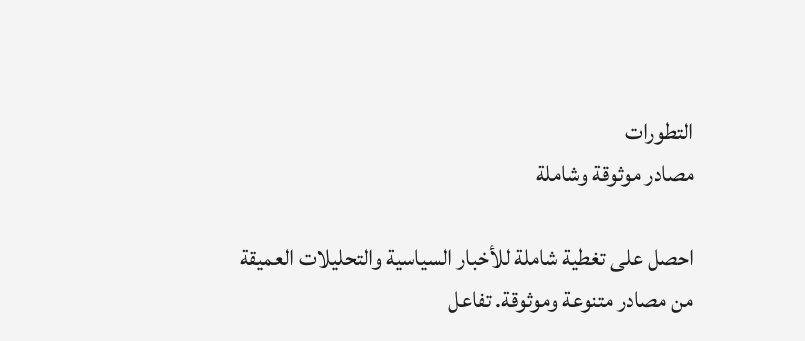التطورات
مصادر موثوقة وشاملة

احصل على تغطية شاملة للأخبار السياسية والتحليلات العميقة من مصادر متنوعة وموثوقة. تفاعل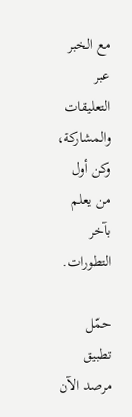مع الخبر عبر التعليقات والمشاركة، وكن أول من يعلم بآخر التطورات.

حمّل تطبيق مرصد الآن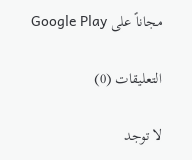مجاناً على Google Play

التعليقات (0)

لا توجد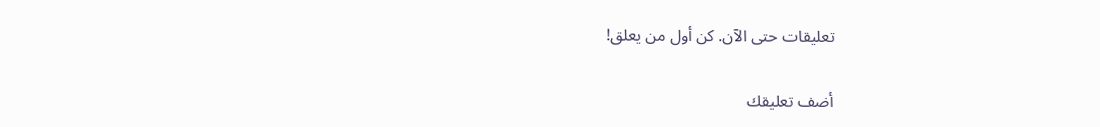تعليقات حتى الآن. كن أول من يعلق!

أضف تعليقك